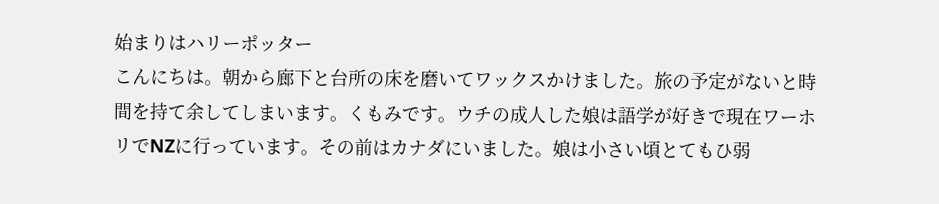始まりはハリーポッター
こんにちは。朝から廊下と台所の床を磨いてワックスかけました。旅の予定がないと時間を持て余してしまいます。くもみです。ウチの成人した娘は語学が好きで現在ワーホリでNZに行っています。その前はカナダにいました。娘は小さい頃とてもひ弱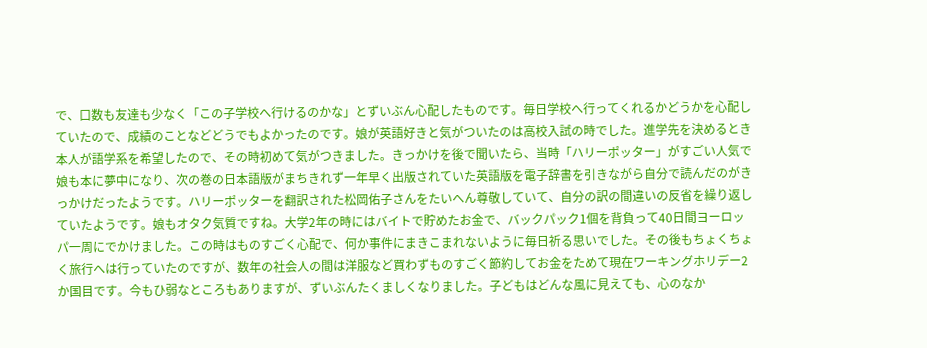で、口数も友達も少なく「この子学校へ行けるのかな」とずいぶん心配したものです。毎日学校へ行ってくれるかどうかを心配していたので、成績のことなどどうでもよかったのです。娘が英語好きと気がついたのは高校入試の時でした。進学先を決めるとき本人が語学系を希望したので、その時初めて気がつきました。きっかけを後で聞いたら、当時「ハリーポッター」がすごい人気で娘も本に夢中になり、次の巻の日本語版がまちきれず一年早く出版されていた英語版を電子辞書を引きながら自分で読んだのがきっかけだったようです。ハリーポッターを翻訳された松岡佑子さんをたいへん尊敬していて、自分の訳の間違いの反省を繰り返していたようです。娘もオタク気質ですね。大学2年の時にはバイトで貯めたお金で、バックパック1個を背負って40日間ヨーロッパ一周にでかけました。この時はものすごく心配で、何か事件にまきこまれないように毎日祈る思いでした。その後もちょくちょく旅行へは行っていたのですが、数年の社会人の間は洋服など買わずものすごく節約してお金をためて現在ワーキングホリデー2か国目です。今もひ弱なところもありますが、ずいぶんたくましくなりました。子どもはどんな風に見えても、心のなか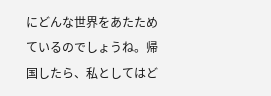にどんな世界をあたためているのでしょうね。帰国したら、私としてはど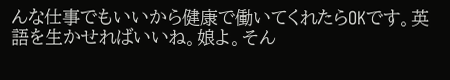んな仕事でもいいから健康で働いてくれたらOKです。英語を生かせればいいね。娘よ。そん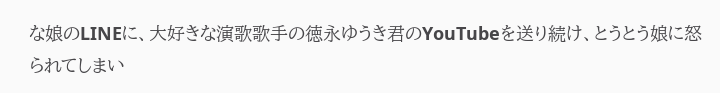な娘のLINEに、大好きな演歌歌手の徳永ゆうき君のYouTubeを送り続け、とうとう娘に怒られてしまい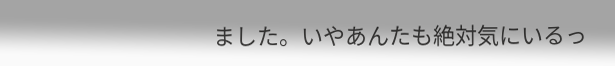ました。いやあんたも絶対気にいるっ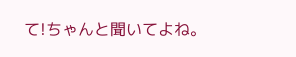て!ちゃんと聞いてよね。